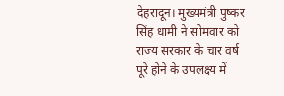देहरादून। मुख्यमंत्री पुष्कर सिंह धामी ने सोमवार को राज्य सरकार के चार वर्ष पूरे होने के उपलक्ष्य में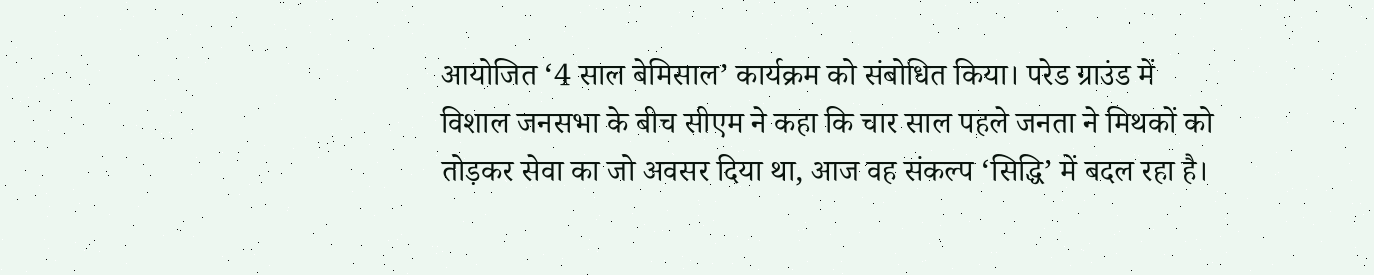आयोजित ‘4 साल बेमिसाल’ कार्यक्रम को संबोधित किया। परेड ग्राउंड में विशाल जनसभा के बीच सीएम ने कहा कि चार साल पहले जनता ने मिथकों को तोड़कर सेवा का जो अवसर दिया था, आज वह संकल्प ‘सिद्धि’ में बदल रहा है।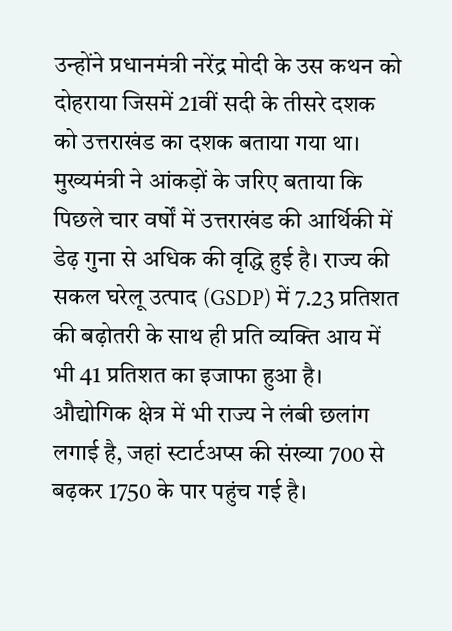उन्होंने प्रधानमंत्री नरेंद्र मोदी के उस कथन को दोहराया जिसमें 21वीं सदी के तीसरे दशक को उत्तराखंड का दशक बताया गया था।
मुख्यमंत्री ने आंकड़ों के जरिए बताया कि पिछले चार वर्षों में उत्तराखंड की आर्थिकी में डेढ़ गुना से अधिक की वृद्धि हुई है। राज्य की सकल घरेलू उत्पाद (GSDP) में 7.23 प्रतिशत की बढ़ोतरी के साथ ही प्रति व्यक्ति आय में भी 41 प्रतिशत का इजाफा हुआ है।
औद्योगिक क्षेत्र में भी राज्य ने लंबी छलांग लगाई है, जहां स्टार्टअप्स की संख्या 700 से बढ़कर 1750 के पार पहुंच गई है।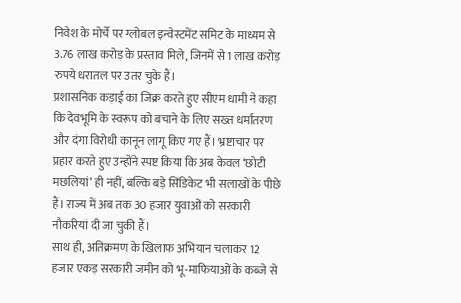निवेश के मोर्चे पर ग्लोबल इन्वेस्टमेंट समिट के माध्यम से 3.76 लाख करोड़ के प्रस्ताव मिले, जिनमें से 1 लाख करोड़ रुपये धरातल पर उतर चुके हैं।
प्रशासनिक कड़ाई का जिक्र करते हुए सीएम धामी ने कहा कि देवभूमि के स्वरूप को बचाने के लिए सख्त धर्मांतरण और दंगा विरोधी कानून लागू किए गए हैं। भ्रष्टाचार पर प्रहार करते हुए उन्होंने स्पष्ट किया कि अब केवल ‘छोटी मछलियां’ ही नहीं, बल्कि बड़े सिंडिकेट भी सलाखों के पीछे हैं। राज्य में अब तक 30 हजार युवाओं को सरकारी नौकरियां दी जा चुकी हैं।
साथ ही, अतिक्रमण के खिलाफ अभियान चलाकर 12 हजार एकड़ सरकारी जमीन को भू-माफियाओं के कब्जे से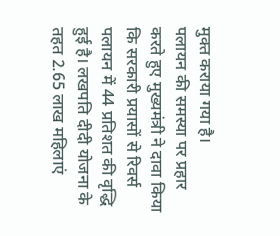मुक्त कराया गया है।
पलायन की समस्या पर प्रहार करते हुए मुख्यमंत्री ने दावा किया कि सरकारी प्रयासों से रिवर्स पलायन में 44 प्रतिशत की वृद्धि हुई है। लखपति दीदी योजना के तहत 2.65 लाख महिलाएं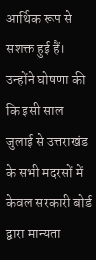आर्थिक रूप से सशक्त हुई हैं। उन्होंने घोषणा की कि इसी साल जुलाई से उत्तराखंड के सभी मदरसों में केवल सरकारी बोर्ड द्वारा मान्यता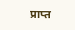प्राप्त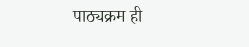पाठ्यक्रम ही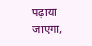पढ़ाया जाएगा,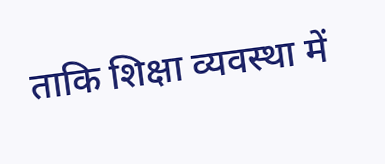ताकि शिक्षा व्यवस्था में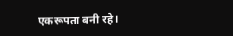एकरूपता बनी रहे।